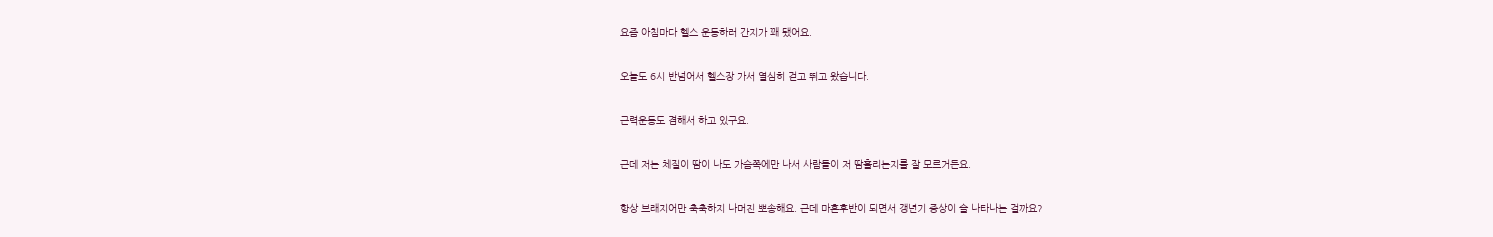요즘 아침마다 헬스 운동하러 간지가 꽤 됐어요.

오늘도 6시 반넘어서 헬스장 가서 열심히 걷고 뛰고 왔습니다.

근력운동도 겸해서 하고 있구요.

근데 저는 체질이 땀이 나도 가슴쪽에만 나서 사람들이 저 땀흘리는지를 잘 모르거든요.

항상 브래지어만 축축하지 나머진 뽀송해요. 근데 마흔후반이 되면서 갱년기 증상이 슬 나타나는 걸까요?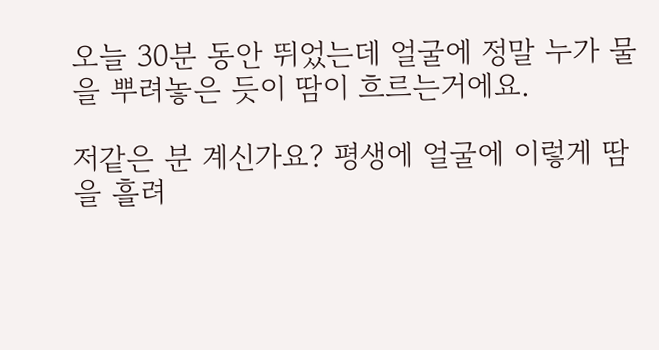오늘 30분 동안 뛰었는데 얼굴에 정말 누가 물을 뿌려놓은 듯이 땀이 흐르는거에요.

저같은 분 계신가요? 평생에 얼굴에 이렇게 땀을 흘려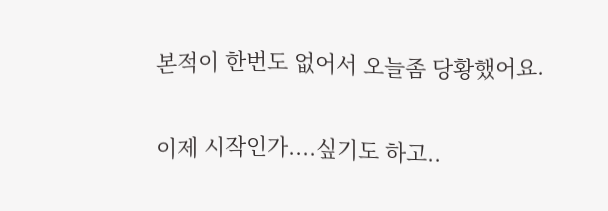본적이 한번도 없어서 오늘좀 당황했어요.

이제 시작인가....싶기도 하고..